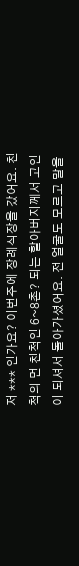저 *** 인가요? 이번주에 장례식장을 갔어요. 친척의 먼 친척인 6~8촌? 되는 할아버지께서 고인이 되셔서 돌아가셨어요. 전 얼굴도 모르고 말을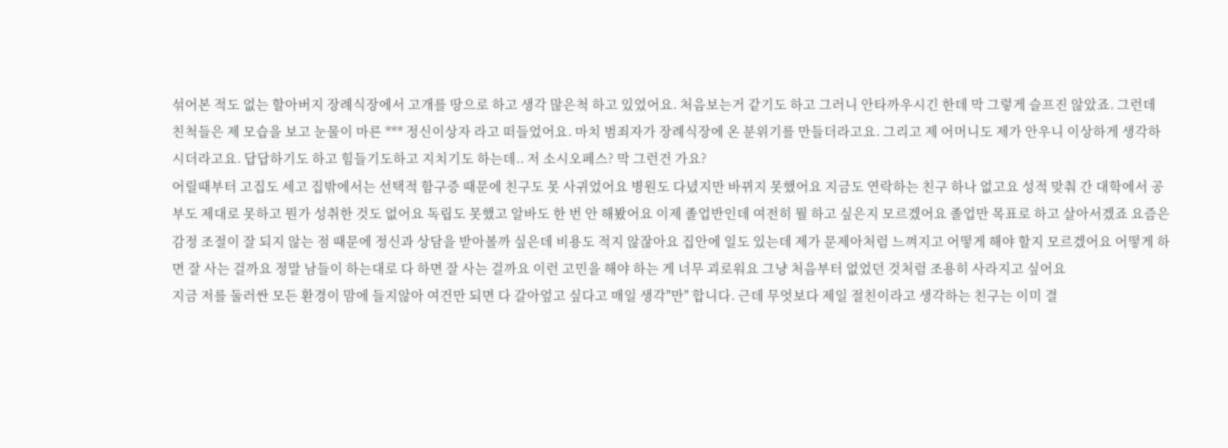섞어본 적도 없는 할아버지 장례식장에서 고개를 땅으로 하고 생각 많은척 하고 있었어요. 처음보는거 같기도 하고 그러니 안타까우시긴 한데 막 그렇게 슬프진 않았죠. 그런데 친척들은 제 모습을 보고 눈물이 마른 *** 정신이상자 라고 떠들었어요. 마치 범죄자가 장례식장에 온 분위기를 만들더라고요. 그리고 제 어머니도 제가 안우니 이상하게 생각하시더라고요. 답답하기도 하고 힘들기도하고 지치기도 하는데.. 저 소시오페스? 막 그런건 가요?
어릴때부터 고집도 세고 집밖에서는 선택적 함구증 때문에 친구도 못 사귀었어요 병원도 다녔지만 바뀌지 못했어요 지금도 연락하는 친구 하나 없고요 성적 맞춰 간 대학에서 공부도 제대로 못하고 뭔가 성취한 것도 없어요 독립도 못했고 알바도 한 번 안 해봤어요 이제 졸업반인데 여전히 뭘 하고 싶은지 모르겠어요 졸업만 목표로 하고 살아서겠죠 요즘은 감정 조절이 잘 되지 않는 점 때문에 정신과 상담을 받아볼까 싶은데 비용도 적지 않잖아요 집안에 일도 있는데 제가 문제아처럼 느껴지고 어떻게 해야 할지 모르겠어요 어떻게 하면 잘 사는 걸까요 정말 남들이 하는대로 다 하면 잘 사는 걸까요 이런 고민을 해야 하는 게 너무 괴로워요 그냥 처음부터 없었던 것처럼 조용히 사라지고 싶어요
지금 저를 둘러싼 모든 환경이 맘에 들지않아 여건만 되면 다 갈아엎고 싶다고 매일 생각"만" 합니다. 근데 무엇보다 제일 절친이라고 생각하는 친구는 이미 결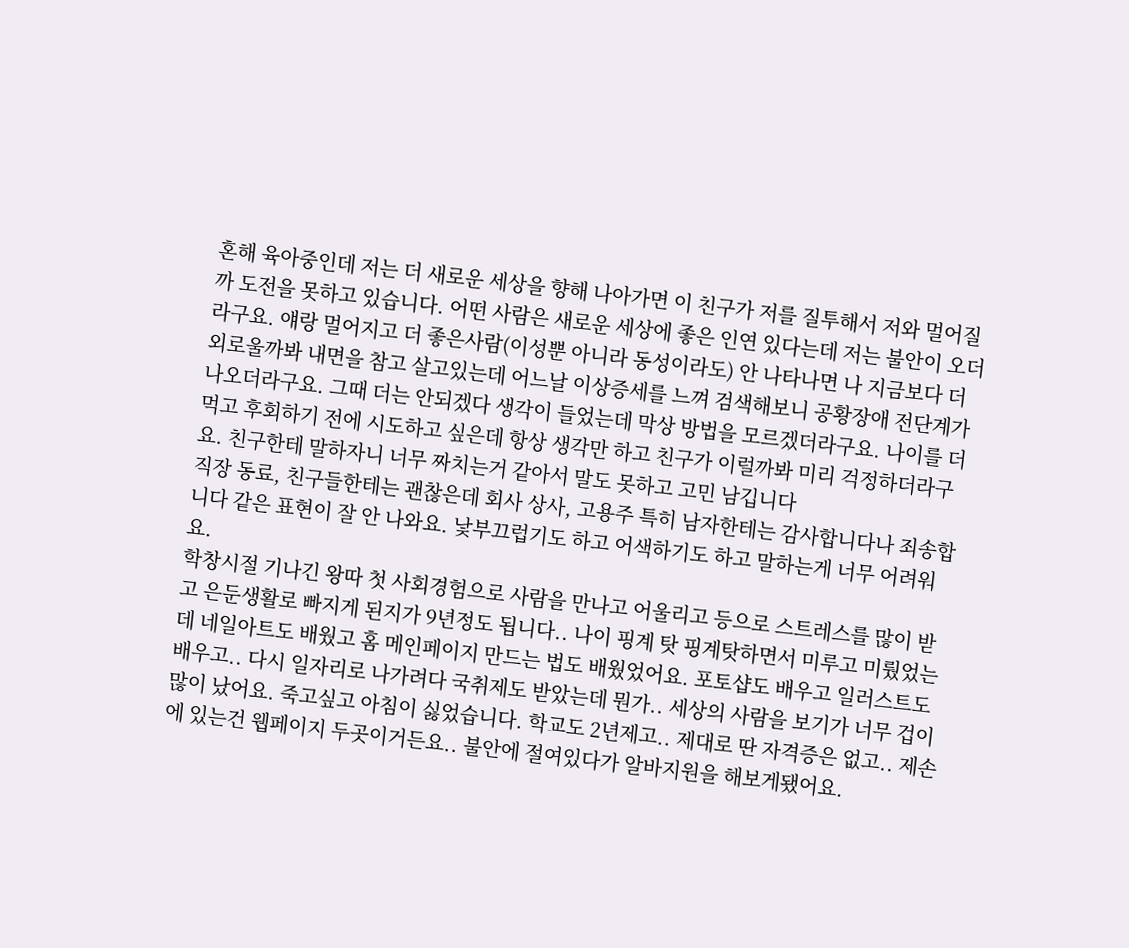혼해 육아중인데 저는 더 새로운 세상을 향해 나아가면 이 친구가 저를 질투해서 저와 멀어질까 도전을 못하고 있습니다. 어떤 사람은 새로운 세상에 좋은 인연 있다는데 저는 불안이 오더라구요. 얘랑 멀어지고 더 좋은사람(이성뿐 아니라 동성이라도) 안 나타나면 나 지금보다 더 외로울까봐 내면을 참고 살고있는데 어느날 이상증세를 느껴 검색해보니 공황장애 전단계가 나오더라구요. 그때 더는 안되겠다 생각이 들었는데 막상 방법을 모르겠더라구요. 나이를 더 먹고 후회하기 전에 시도하고 싶은데 항상 생각만 하고 친구가 이럴까봐 미리 걱정하더라구요. 친구한테 말하자니 너무 짜치는거 같아서 말도 못하고 고민 남깁니다
직장 동료, 친구들한테는 괜찮은데 회사 상사, 고용주 특히 남자한테는 감사합니다나 죄송합니다 같은 표현이 잘 안 나와요. 낯부끄럽기도 하고 어색하기도 하고 말하는게 너무 어려워요.
학창시절 기나긴 왕따 첫 사회경험으로 사람을 만나고 어울리고 등으로 스트레스를 많이 받고 은둔생활로 빠지게 된지가 9년정도 됩니다.. 나이 핑계 탓 핑계탓하면서 미루고 미뤘었는데 네일아트도 배웠고 홈 메인페이지 만드는 법도 배웠었어요. 포토샵도 배우고 일러스트도 배우고.. 다시 일자리로 나가려다 국취제도 받았는데 뭔가.. 세상의 사람을 보기가 너무 겁이 많이 났어요. 죽고싶고 아침이 싫었습니다. 학교도 2년제고.. 제대로 딴 자격증은 없고.. 제손에 있는건 웹페이지 두곳이거든요.. 불안에 절여있다가 알바지원을 해보게됐어요.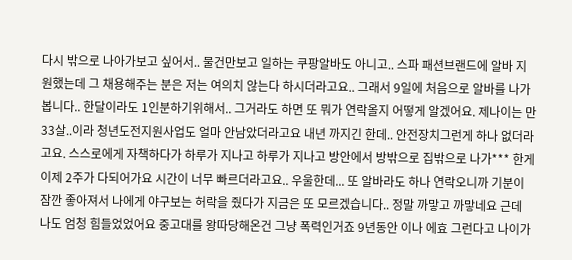다시 밖으로 나아가보고 싶어서.. 물건만보고 일하는 쿠팡알바도 아니고.. 스파 패션브랜드에 알바 지원했는데 그 채용해주는 분은 저는 여의치 않는다 하시더라고요.. 그래서 9일에 처음으로 알바를 나가봅니다.. 한달이라도 1인분하기위해서.. 그거라도 하면 또 뭐가 연락올지 어떻게 알겠어요. 제나이는 만33살..이라 청년도전지원사업도 얼마 안남았더라고요 내년 까지긴 한데.. 안전장치그런게 하나 없더라고요. 스스로에게 자책하다가 하루가 지나고 하루가 지나고 방안에서 방밖으로 집밖으로 나가*** 한게 이제 2주가 다되어가요 시간이 너무 빠르더라고요.. 우울한데... 또 알바라도 하나 연락오니까 기분이 잠깐 좋아져서 나에게 야구보는 허락을 줬다가 지금은 또 모르겠습니다.. 정말 까맣고 까맣네요 근데 나도 엄청 힘들었었어요 중고대를 왕따당해온건 그냥 폭력인거죠 9년동안 이나 에효 그런다고 나이가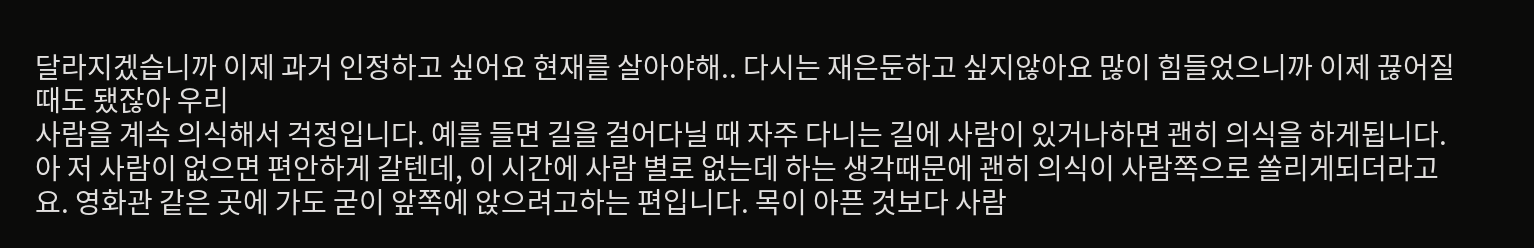달라지겠습니까 이제 과거 인정하고 싶어요 현재를 살아야해.. 다시는 재은둔하고 싶지않아요 많이 힘들었으니까 이제 끊어질때도 됐잖아 우리
사람을 계속 의식해서 걱정입니다. 예를 들면 길을 걸어다닐 때 자주 다니는 길에 사람이 있거나하면 괜히 의식을 하게됩니다. 아 저 사람이 없으면 편안하게 갈텐데, 이 시간에 사람 별로 없는데 하는 생각때문에 괜히 의식이 사람쪽으로 쏠리게되더라고요. 영화관 같은 곳에 가도 굳이 앞쪽에 앉으려고하는 편입니다. 목이 아픈 것보다 사람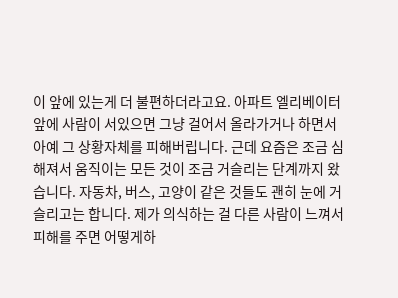이 앞에 있는게 더 불편하더라고요. 아파트 엘리베이터 앞에 사람이 서있으면 그냥 걸어서 올라가거나 하면서 아예 그 상황자체를 피해버립니다. 근데 요즘은 조금 심해져서 움직이는 모든 것이 조금 거슬리는 단계까지 왔습니다. 자동차, 버스, 고양이 같은 것들도 괜히 눈에 거슬리고는 합니다. 제가 의식하는 걸 다른 사람이 느껴서 피해를 주면 어떻게하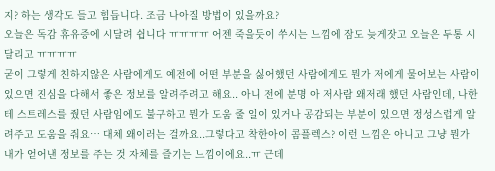지? 하는 생각도 들고 힘듭니다. 조금 나아질 방법이 있을까요?
오늘은 독감 휴유증에 시달려 쉽니다 ㅠㅠㅠㅠ 어젠 죽을듯이 쑤시는 느낌에 잠도 늦게잣고 오늘은 두통 시달리고 ㅠㅠㅠㅠ
굳이 그렇게 친하지않은 사람에게도 예전에 어떤 부분을 싫어했던 사람에게도 뭔가 저에게 물어보는 사람이 있으면 진심을 다해서 좋은 정보를 알려주려고 해요.. 아니 전에 분명 아 저사람 왜저래 했던 사람인데, 나한테 스트레스를 줬던 사람임에도 불구하고 뭔가 도움 줄 일이 있거나 공감되는 부분이 있으면 정성스럽게 알려주고 도움을 줘요… 대체 왜이러는 걸까요..그렇다고 착한아이 콤플렉스? 이런 느낌은 아니고 그냥 뭔가 내가 얻어낸 정보를 주는 것 자체를 즐기는 느낌이에요..ㅠ 근데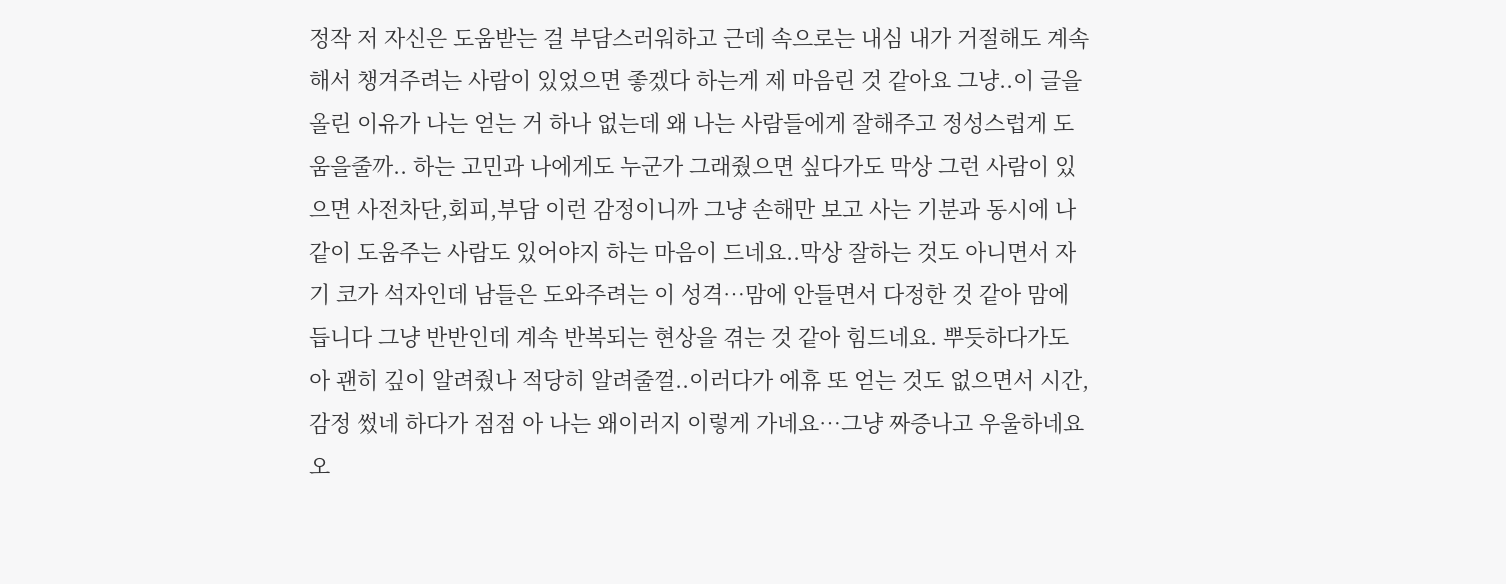정작 저 자신은 도움받는 걸 부담스러워하고 근데 속으로는 내심 내가 거절해도 계속해서 챙겨주려는 사람이 있었으면 좋겠다 하는게 제 마음린 것 같아요 그냥..이 글을 올린 이유가 나는 얻는 거 하나 없는데 왜 나는 사람들에게 잘해주고 정성스럽게 도움을줄까.. 하는 고민과 나에게도 누군가 그래줬으면 싶다가도 막상 그런 사람이 있으면 사전차단,회피,부담 이런 감정이니까 그냥 손해만 보고 사는 기분과 동시에 나같이 도움주는 사람도 있어야지 하는 마음이 드네요..막상 잘하는 것도 아니면서 자기 코가 석자인데 남들은 도와주려는 이 성격…맘에 안들면서 다정한 것 같아 맘에 듭니다 그냥 반반인데 계속 반복되는 현상을 겪는 것 같아 힘드네요. 뿌듯하다가도 아 괜히 깊이 알려줬나 적당히 알려줄껄..이러다가 에휴 또 얻는 것도 없으면서 시간,감정 썼네 하다가 점점 아 나는 왜이러지 이렇게 가네요…그냥 짜증나고 우울하네요 오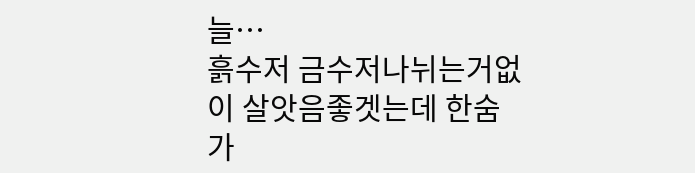늘…
흙수저 금수저나뉘는거없이 살앗음좋겟는데 한숨 가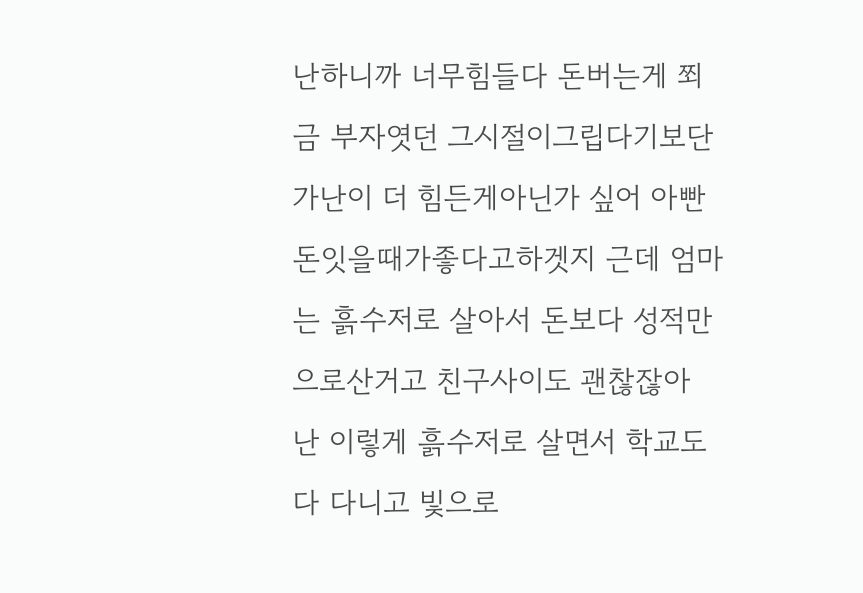난하니까 너무힘들다 돈버는게 쬐금 부자엿던 그시절이그립다기보단 가난이 더 힘든게아닌가 싶어 아빤 돈잇을때가좋다고하겟지 근데 엄마는 흙수저로 살아서 돈보다 성적만 으로산거고 친구사이도 괜찮잖아 난 이렇게 흙수저로 살면서 학교도다 다니고 빛으로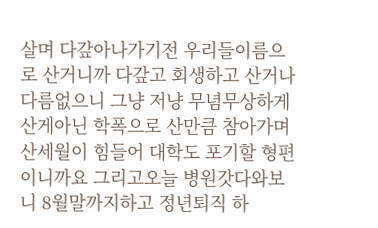살며 다갚아나가기전 우리들이름으로 산거니까 다갚고 회생하고 산거나다름없으니 그냥 저냥 무념무상하게산게아닌 학폭으로 산만큼 참아가며산세월이 힘들어 대학도 포기할 형편이니까요 그리고오늘 병원갓다와보니 8월말까지하고 정년퇴직 하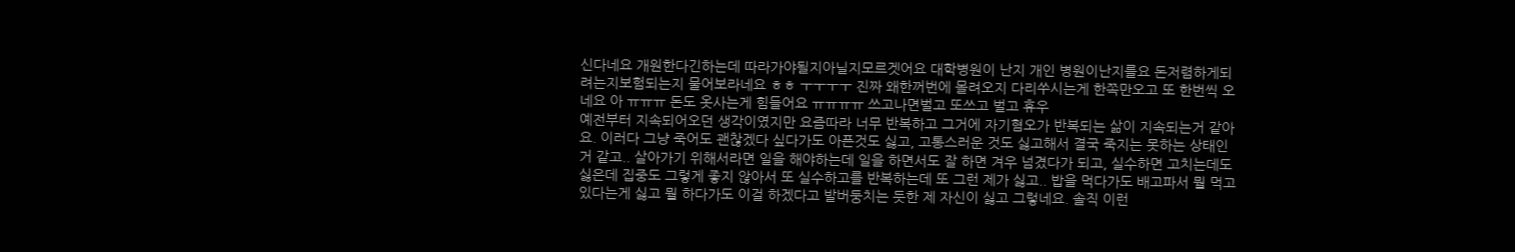신다네요 개원한다긴하는데 따라가야될지아닐지모르겟어요 대학병원이 난지 개인 병원이난지를요 돈저렴하게되려는지보험되는지 물어보라네요 ㅎㅎ ㅜㅜㅜㅜ 진짜 왜한꺼번에 몰려오지 다리쑤시는게 한쪽만오고 또 한번씩 오네요 아 ㅠㅠㅠ 돈도 옷사는게 힘들어요 ㅠㅠㅠㅠ 쓰고나면벌고 또쓰고 벌고 휴우
예전부터 지속되어오던 생각이였지만 요즘따라 너무 반복하고 그거에 자기혐오가 반복되는 삶이 지속되는거 같아요. 이러다 그냥 죽어도 괜찮겠다 싶다가도 아픈것도 싫고, 고통스러운 것도 싫고해서 결국 죽지는 못하는 상태인거 같고.. 살아가기 위해서라면 일을 해야하는데 일을 하면서도 잘 하면 겨우 넘겼다가 되고, 실수하면 고치는데도 싫은데 집중도 그렇게 좋지 않아서 또 실수하고를 반복하는데 또 그런 제가 싫고.. 밥을 먹다가도 배고파서 뭘 먹고 있다는게 싫고 뭘 하다가도 이걸 하겠다고 발버둥치는 듯한 제 자신이 싫고 그렇네요. 솔직 이런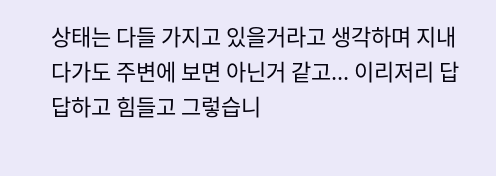상태는 다들 가지고 있을거라고 생각하며 지내다가도 주변에 보면 아닌거 같고... 이리저리 답답하고 힘들고 그렇습니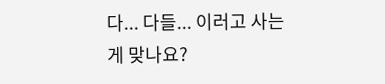다... 다들... 이러고 사는게 맞나요?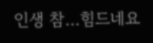인생 참...힘드네요